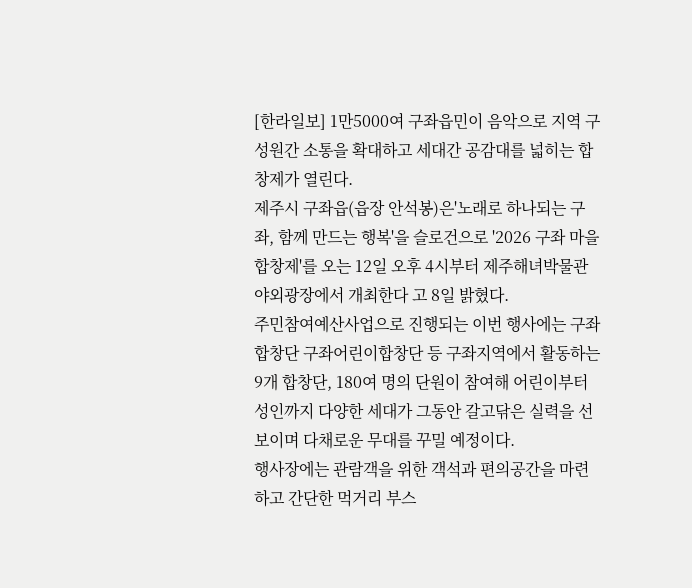[한라일보] 1만5000여 구좌읍민이 음악으로 지역 구성원간 소통을 확대하고 세대간 공감대를 넓히는 합창제가 열린다.
제주시 구좌읍(읍장 안석봉)은'노래로 하나되는 구좌, 함께 만드는 행복'을 슬로건으로 '2026 구좌 마을 합창제'를 오는 12일 오후 4시부터 제주해녀박물관 야외광장에서 개최한다 고 8일 밝혔다.
주민참여예산사업으로 진행되는 이번 행사에는 구좌합창단 구좌어린이합창단 등 구좌지역에서 활동하는 9개 합창단, 180여 명의 단원이 참여해 어린이부터 성인까지 다양한 세대가 그동안 갈고닦은 실력을 선보이며 다채로운 무대를 꾸밀 예정이다.
행사장에는 관람객을 위한 객석과 편의공간을 마련하고 간단한 먹거리 부스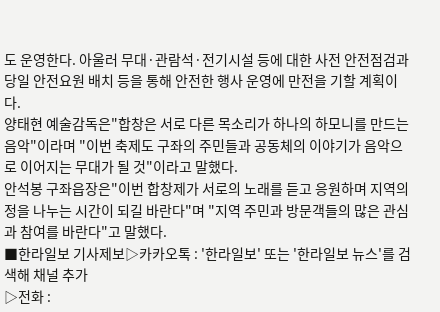도 운영한다. 아울러 무대·관람석·전기시설 등에 대한 사전 안전점검과 당일 안전요원 배치 등을 통해 안전한 행사 운영에 만전을 기할 계획이다.
양태현 예술감독은"합창은 서로 다른 목소리가 하나의 하모니를 만드는 음악"이라며 "이번 축제도 구좌의 주민들과 공동체의 이야기가 음악으로 이어지는 무대가 될 것"이라고 말했다.
안석봉 구좌읍장은"이번 합창제가 서로의 노래를 듣고 응원하며 지역의 정을 나누는 시간이 되길 바란다"며 "지역 주민과 방문객들의 많은 관심과 참여를 바란다"고 말했다.
■한라일보 기사제보▷카카오톡 : '한라일보' 또는 '한라일보 뉴스'를 검색해 채널 추가
▷전화 :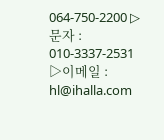064-750-2200 ▷문자 : 010-3337-2531 ▷이메일 : hl@ihalla.com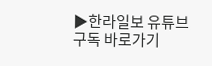▶한라일보 유튜브 구독 바로가기